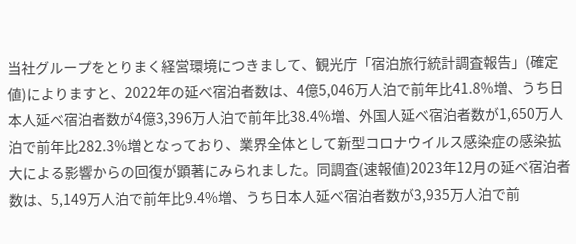当社グループをとりまく経営環境につきまして、観光庁「宿泊旅行統計調査報告」(確定値)によりますと、2022年の延べ宿泊者数は、4億5,046万人泊で前年比41.8%増、うち日本人延べ宿泊者数が4億3,396万人泊で前年比38.4%増、外国人延べ宿泊者数が1,650万人泊で前年比282.3%増となっており、業界全体として新型コロナウイルス感染症の感染拡大による影響からの回復が顕著にみられました。同調査(速報値)2023年12月の延べ宿泊者数は、5,149万人泊で前年比9.4%増、うち日本人延べ宿泊者数が3,935万人泊で前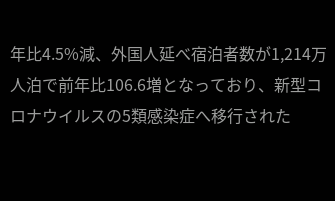年比4.5%減、外国人延べ宿泊者数が1,214万人泊で前年比106.6増となっており、新型コロナウイルスの5類感染症へ移行された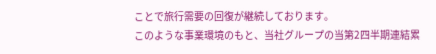ことで旅行需要の回復が継続しております。
このような事業環境のもと、当社グループの当第2四半期連結累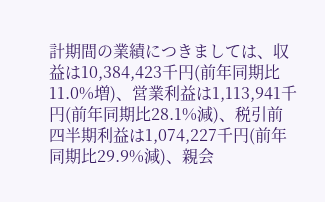計期間の業績につきましては、収益は10,384,423千円(前年同期比11.0%増)、営業利益は1,113,941千円(前年同期比28.1%減)、税引前四半期利益は1,074,227千円(前年同期比29.9%減)、親会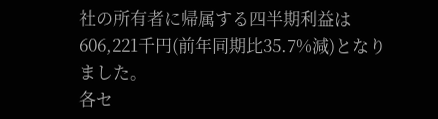社の所有者に帰属する四半期利益は606,221千円(前年同期比35.7%減)となりました。
各セ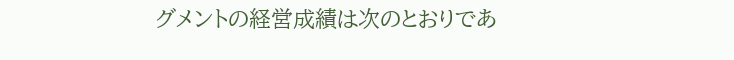グメントの経営成績は次のとおりであ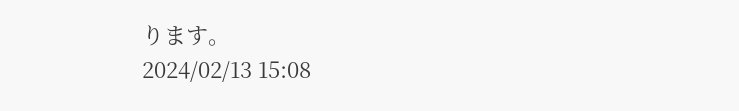ります。
2024/02/13 15:08